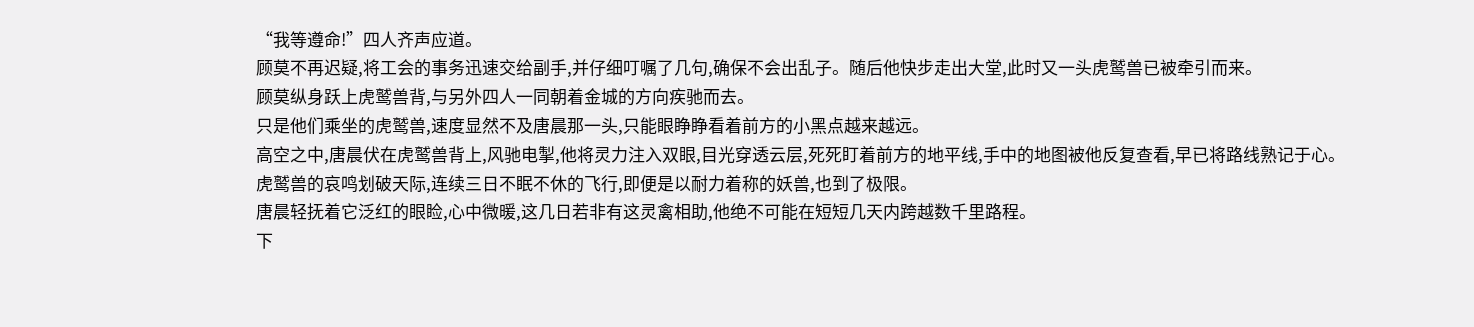“我等遵命!”四人齐声应道。
顾莫不再迟疑,将工会的事务迅速交给副手,并仔细叮嘱了几句,确保不会出乱子。随后他快步走出大堂,此时又一头虎鹫兽已被牵引而来。
顾莫纵身跃上虎鹫兽背,与另外四人一同朝着金城的方向疾驰而去。
只是他们乘坐的虎鹫兽,速度显然不及唐晨那一头,只能眼睁睁看着前方的小黑点越来越远。
高空之中,唐晨伏在虎鹫兽背上,风驰电掣,他将灵力注入双眼,目光穿透云层,死死盯着前方的地平线,手中的地图被他反复查看,早已将路线熟记于心。
虎鹫兽的哀鸣划破天际,连续三日不眠不休的飞行,即便是以耐力着称的妖兽,也到了极限。
唐晨轻抚着它泛红的眼睑,心中微暖,这几日若非有这灵禽相助,他绝不可能在短短几天内跨越数千里路程。
下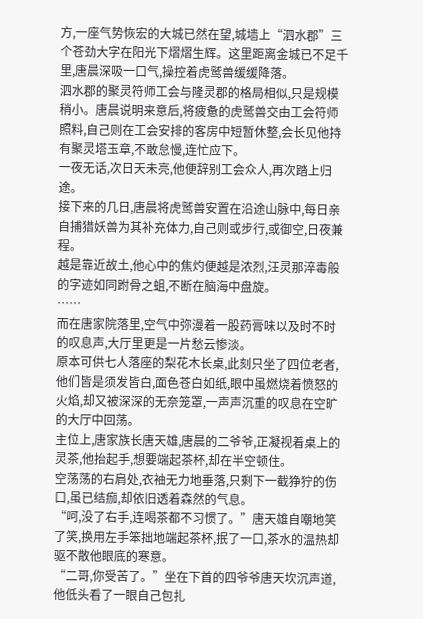方,一座气势恢宏的大城已然在望,城墙上“泗水郡”三个苍劲大字在阳光下熠熠生辉。这里距离金城已不足千里,唐晨深吸一口气,操控着虎鹫兽缓缓降落。
泗水郡的聚灵符师工会与隆灵郡的格局相似,只是规模稍小。唐晨说明来意后,将疲惫的虎鹫兽交由工会符师照料,自己则在工会安排的客房中短暂休整,会长见他持有聚灵塔玉章,不敢怠慢,连忙应下。
一夜无话,次日天未亮,他便辞别工会众人,再次踏上归途。
接下来的几日,唐晨将虎鹫兽安置在沿途山脉中,每日亲自捕猎妖兽为其补充体力,自己则或步行,或御空,日夜兼程。
越是靠近故土,他心中的焦灼便越是浓烈,汪灵那淬毒般的字迹如同跗骨之蛆,不断在脑海中盘旋。
……
而在唐家院落里,空气中弥漫着一股药膏味以及时不时的叹息声,大厅里更是一片愁云惨淡。
原本可供七人落座的梨花木长桌,此刻只坐了四位老者,他们皆是须发皆白,面色苍白如纸,眼中虽燃烧着愤怒的火焰,却又被深深的无奈笼罩,一声声沉重的叹息在空旷的大厅中回荡。
主位上,唐家族长唐天雄,唐晨的二爷爷,正凝视着桌上的灵茶,他抬起手,想要端起茶杯,却在半空顿住。
空荡荡的右肩处,衣袖无力地垂落,只剩下一截狰狞的伤口,虽已结痂,却依旧透着森然的气息。
“呵,没了右手,连喝茶都不习惯了。”唐天雄自嘲地笑了笑,换用左手笨拙地端起茶杯,抿了一口,茶水的温热却驱不散他眼底的寒意。
“二哥,你受苦了。”坐在下首的四爷爷唐天坎沉声道,他低头看了一眼自己包扎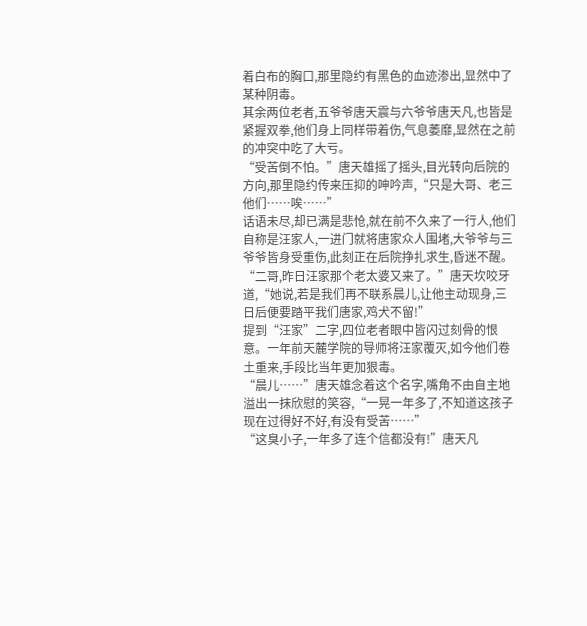着白布的胸口,那里隐约有黑色的血迹渗出,显然中了某种阴毒。
其余两位老者,五爷爷唐天震与六爷爷唐天凡,也皆是紧握双拳,他们身上同样带着伤,气息萎靡,显然在之前的冲突中吃了大亏。
“受苦倒不怕。”唐天雄摇了摇头,目光转向后院的方向,那里隐约传来压抑的呻吟声,“只是大哥、老三他们……唉……”
话语未尽,却已满是悲怆,就在前不久来了一行人,他们自称是汪家人,一进门就将唐家众人围堵,大爷爷与三爷爷皆身受重伤,此刻正在后院挣扎求生,昏迷不醒。
“二哥,昨日汪家那个老太婆又来了。”唐天坎咬牙道,“她说,若是我们再不联系晨儿,让他主动现身,三日后便要踏平我们唐家,鸡犬不留!”
提到“汪家”二字,四位老者眼中皆闪过刻骨的恨意。一年前天麓学院的导师将汪家覆灭,如今他们卷土重来,手段比当年更加狠毒。
“晨儿……”唐天雄念着这个名字,嘴角不由自主地溢出一抹欣慰的笑容,“一晃一年多了,不知道这孩子现在过得好不好,有没有受苦……”
“这臭小子,一年多了连个信都没有!”唐天凡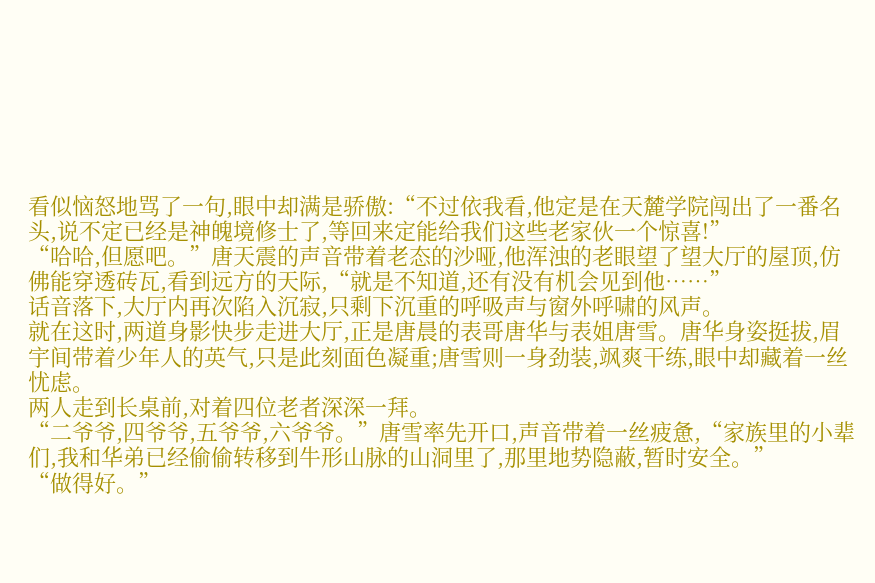看似恼怒地骂了一句,眼中却满是骄傲:“不过依我看,他定是在天麓学院闯出了一番名头,说不定已经是神魄境修士了,等回来定能给我们这些老家伙一个惊喜!”
“哈哈,但愿吧。”唐天震的声音带着老态的沙哑,他浑浊的老眼望了望大厅的屋顶,仿佛能穿透砖瓦,看到远方的天际,“就是不知道,还有没有机会见到他……”
话音落下,大厅内再次陷入沉寂,只剩下沉重的呼吸声与窗外呼啸的风声。
就在这时,两道身影快步走进大厅,正是唐晨的表哥唐华与表姐唐雪。唐华身姿挺拔,眉宇间带着少年人的英气,只是此刻面色凝重;唐雪则一身劲装,飒爽干练,眼中却藏着一丝忧虑。
两人走到长桌前,对着四位老者深深一拜。
“二爷爷,四爷爷,五爷爷,六爷爷。”唐雪率先开口,声音带着一丝疲惫,“家族里的小辈们,我和华弟已经偷偷转移到牛形山脉的山洞里了,那里地势隐蔽,暂时安全。”
“做得好。”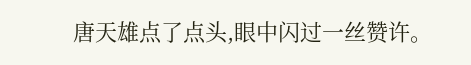唐天雄点了点头,眼中闪过一丝赞许。